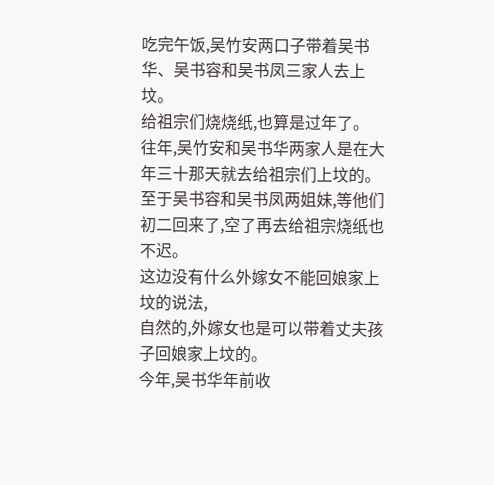吃完午饭,吴竹安两口子带着吴书华、吴书容和吴书凤三家人去上坟。
给祖宗们烧烧纸,也算是过年了。
往年,吴竹安和吴书华两家人是在大年三十那天就去给祖宗们上坟的。
至于吴书容和吴书凤两姐妹,等他们初二回来了,空了再去给祖宗烧纸也不迟。
这边没有什么外嫁女不能回娘家上坟的说法,
自然的,外嫁女也是可以带着丈夫孩子回娘家上坟的。
今年,吴书华年前收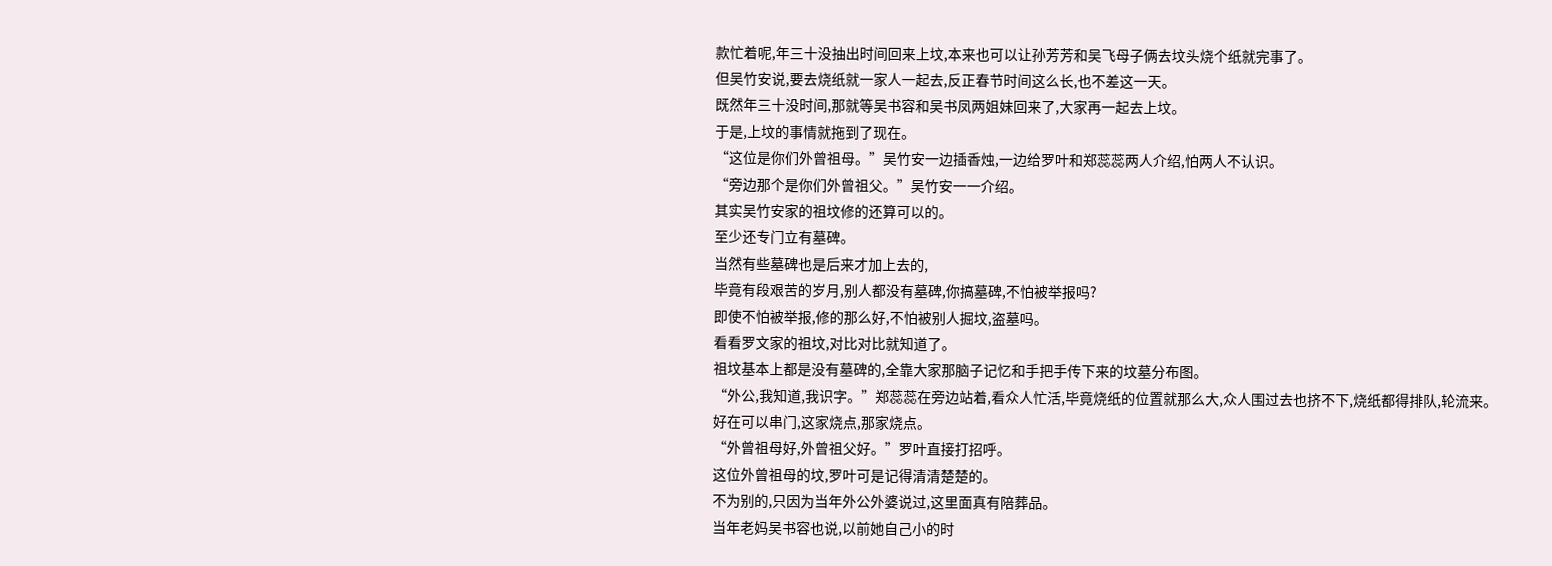款忙着呢,年三十没抽出时间回来上坟,本来也可以让孙芳芳和吴飞母子俩去坟头烧个纸就完事了。
但吴竹安说,要去烧纸就一家人一起去,反正春节时间这么长,也不差这一天。
既然年三十没时间,那就等吴书容和吴书凤两姐妹回来了,大家再一起去上坟。
于是,上坟的事情就拖到了现在。
“这位是你们外曾祖母。”吴竹安一边插香烛,一边给罗叶和郑蕊蕊两人介绍,怕两人不认识。
“旁边那个是你们外曾祖父。”吴竹安一一介绍。
其实吴竹安家的祖坟修的还算可以的。
至少还专门立有墓碑。
当然有些墓碑也是后来才加上去的,
毕竟有段艰苦的岁月,别人都没有墓碑,你搞墓碑,不怕被举报吗?
即使不怕被举报,修的那么好,不怕被别人掘坟,盗墓吗。
看看罗文家的祖坟,对比对比就知道了。
祖坟基本上都是没有墓碑的,全靠大家那脑子记忆和手把手传下来的坟墓分布图。
“外公,我知道,我识字。”郑蕊蕊在旁边站着,看众人忙活,毕竟烧纸的位置就那么大,众人围过去也挤不下,烧纸都得排队,轮流来。
好在可以串门,这家烧点,那家烧点。
“外曾祖母好,外曾祖父好。”罗叶直接打招呼。
这位外曾祖母的坟,罗叶可是记得清清楚楚的。
不为别的,只因为当年外公外婆说过,这里面真有陪葬品。
当年老妈吴书容也说,以前她自己小的时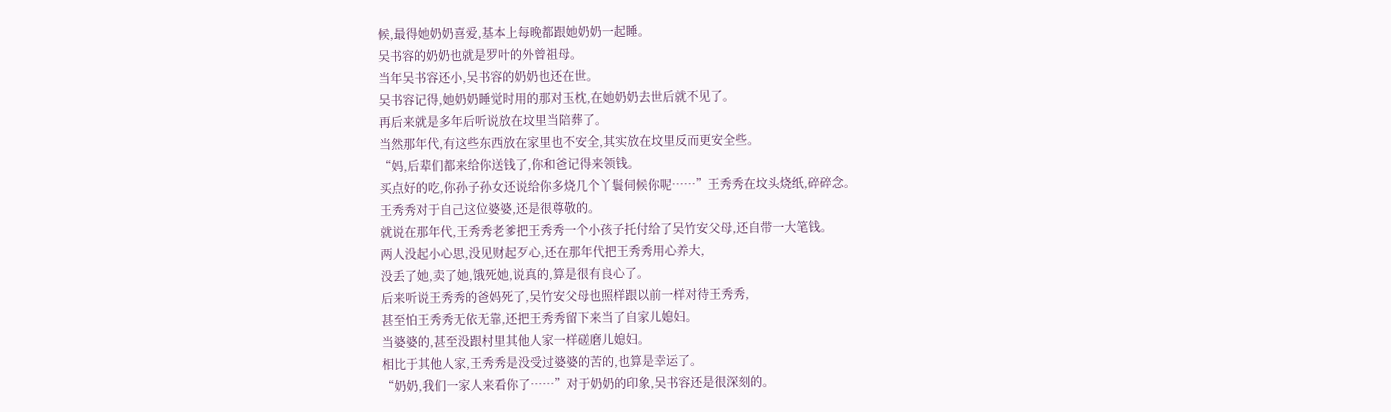候,最得她奶奶喜爱,基本上每晚都跟她奶奶一起睡。
吴书容的奶奶也就是罗叶的外曾祖母。
当年吴书容还小,吴书容的奶奶也还在世。
吴书容记得,她奶奶睡觉时用的那对玉枕,在她奶奶去世后就不见了。
再后来就是多年后听说放在坟里当陪葬了。
当然那年代,有这些东西放在家里也不安全,其实放在坟里反而更安全些。
“妈,后辈们都来给你送钱了,你和爸记得来领钱。
买点好的吃,你孙子孙女还说给你多烧几个丫鬟伺候你呢……”王秀秀在坟头烧纸,碎碎念。
王秀秀对于自己这位婆婆,还是很尊敬的。
就说在那年代,王秀秀老爹把王秀秀一个小孩子托付给了吴竹安父母,还自带一大笔钱。
两人没起小心思,没见财起歹心,还在那年代把王秀秀用心养大,
没丢了她,卖了她,饿死她,说真的,算是很有良心了。
后来听说王秀秀的爸妈死了,吴竹安父母也照样跟以前一样对待王秀秀,
甚至怕王秀秀无依无靠,还把王秀秀留下来当了自家儿媳妇。
当婆婆的,甚至没跟村里其他人家一样磋磨儿媳妇。
相比于其他人家,王秀秀是没受过婆婆的苦的,也算是幸运了。
“奶奶,我们一家人来看你了……”对于奶奶的印象,吴书容还是很深刻的。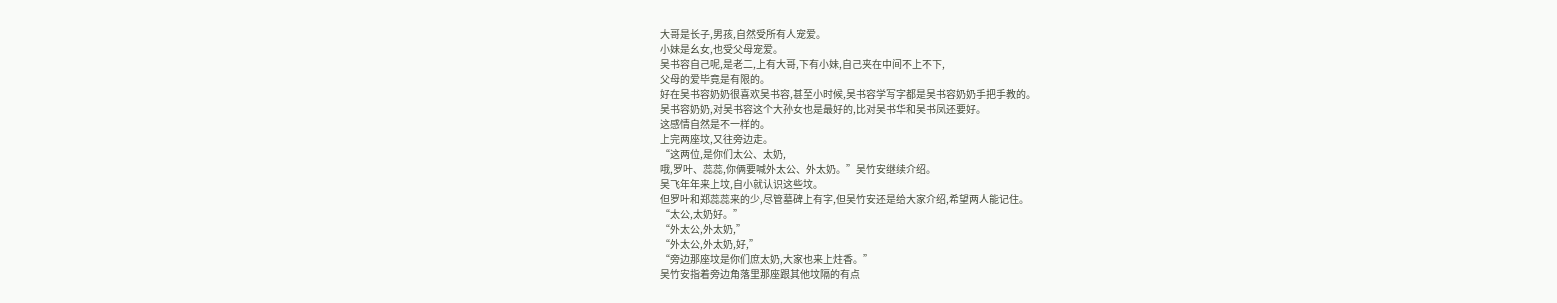大哥是长子,男孩,自然受所有人宠爱。
小妹是幺女,也受父母宠爱。
吴书容自己呢,是老二,上有大哥,下有小妹,自己夹在中间不上不下,
父母的爱毕竟是有限的。
好在吴书容奶奶很喜欢吴书容,甚至小时候,吴书容学写字都是吴书容奶奶手把手教的。
吴书容奶奶,对吴书容这个大孙女也是最好的,比对吴书华和吴书凤还要好。
这感情自然是不一样的。
上完两座坟,又往旁边走。
“这两位,是你们太公、太奶,
哦,罗叶、蕊蕊,你俩要喊外太公、外太奶。”吴竹安继续介绍。
吴飞年年来上坟,自小就认识这些坟。
但罗叶和郑蕊蕊来的少,尽管墓碑上有字,但吴竹安还是给大家介绍,希望两人能记住。
“太公,太奶好。”
“外太公,外太奶,”
“外太公,外太奶,好,”
“旁边那座坟是你们庶太奶,大家也来上炷香。”
吴竹安指着旁边角落里那座跟其他坟隔的有点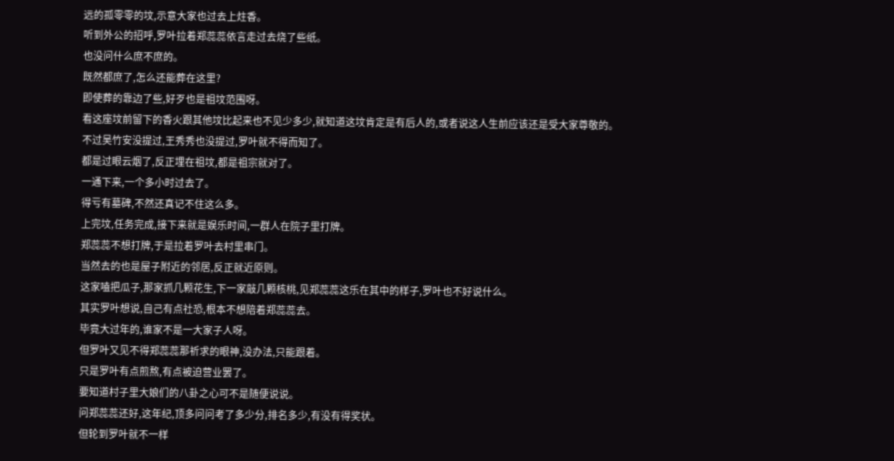远的孤零零的坟,示意大家也过去上炷香。
听到外公的招呼,罗叶拉着郑蕊蕊依言走过去烧了些纸。
也没问什么庶不庶的。
既然都庶了,怎么还能葬在这里?
即使葬的靠边了些,好歹也是祖坟范围呀。
看这座坟前留下的香火跟其他坟比起来也不见少多少,就知道这坟肯定是有后人的,或者说这人生前应该还是受大家尊敬的。
不过吴竹安没提过,王秀秀也没提过,罗叶就不得而知了。
都是过眼云烟了,反正埋在祖坟,都是祖宗就对了。
一通下来,一个多小时过去了。
得亏有墓碑,不然还真记不住这么多。
上完坟,任务完成,接下来就是娱乐时间,一群人在院子里打牌。
郑蕊蕊不想打牌,于是拉着罗叶去村里串门。
当然去的也是屋子附近的邻居,反正就近原则。
这家嗑把瓜子,那家抓几颗花生,下一家敲几颗核桃,见郑蕊蕊这乐在其中的样子,罗叶也不好说什么。
其实罗叶想说,自己有点社恐,根本不想陪着郑蕊蕊去。
毕竟大过年的,谁家不是一大家子人呀。
但罗叶又见不得郑蕊蕊那祈求的眼神,没办法,只能跟着。
只是罗叶有点煎熬,有点被迫营业罢了。
要知道村子里大娘们的八卦之心可不是随便说说。
问郑蕊蕊还好,这年纪,顶多问问考了多少分,排名多少,有没有得奖状。
但轮到罗叶就不一样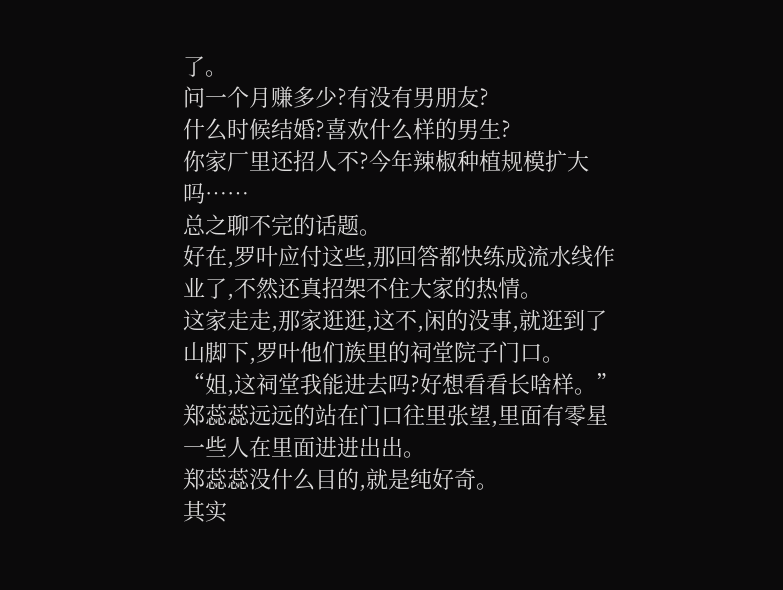了。
问一个月赚多少?有没有男朋友?
什么时候结婚?喜欢什么样的男生?
你家厂里还招人不?今年辣椒种植规模扩大吗……
总之聊不完的话题。
好在,罗叶应付这些,那回答都快练成流水线作业了,不然还真招架不住大家的热情。
这家走走,那家逛逛,这不,闲的没事,就逛到了山脚下,罗叶他们族里的祠堂院子门口。
“姐,这祠堂我能进去吗?好想看看长啥样。”郑蕊蕊远远的站在门口往里张望,里面有零星一些人在里面进进出出。
郑蕊蕊没什么目的,就是纯好奇。
其实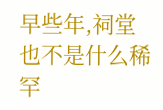早些年,祠堂也不是什么稀罕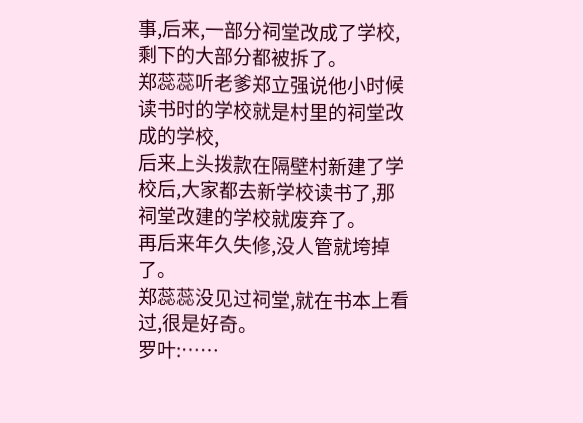事,后来,一部分祠堂改成了学校,剩下的大部分都被拆了。
郑蕊蕊听老爹郑立强说他小时候读书时的学校就是村里的祠堂改成的学校,
后来上头拨款在隔壁村新建了学校后,大家都去新学校读书了,那祠堂改建的学校就废弃了。
再后来年久失修,没人管就垮掉了。
郑蕊蕊没见过祠堂,就在书本上看过,很是好奇。
罗叶:……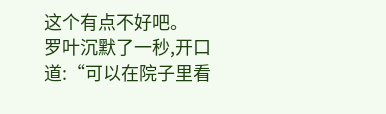这个有点不好吧。
罗叶沉默了一秒,开口道:“可以在院子里看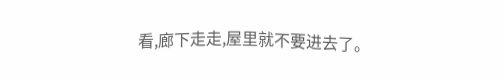看,廊下走走,屋里就不要进去了。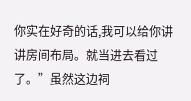你实在好奇的话,我可以给你讲讲房间布局。就当进去看过了。”虽然这边祠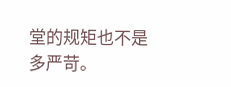堂的规矩也不是多严苛。